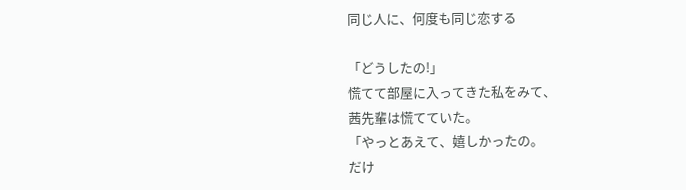同じ人に、何度も同じ恋する

「どうしたの!」
慌てて部屋に入ってきた私をみて、
茜先輩は慌てていた。
「やっとあえて、嬉しかったの。
だけ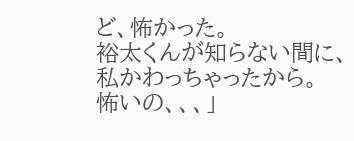ど、怖かった。
裕太くんが知らない間に、
私かわっちゃったから。
怖いの、、、」